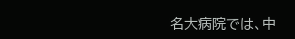名大病院では、中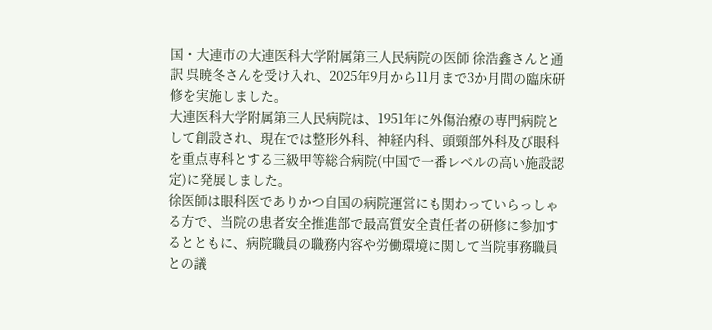国・大連市の大連医科大学附属第三人民病院の医師 徐浩鑫さんと通訳 呉暁冬さんを受け入れ、2025年9月から11月まで3か月間の臨床研修を実施しました。
大連医科大学附属第三人民病院は、1951年に外傷治療の専門病院として創設され、現在では整形外科、神経内科、頭頸部外科及び眼科を重点専科とする三級甲等総合病院(中国で一番レベルの高い施設認定)に発展しました。
徐医師は眼科医でありかつ自国の病院運営にも関わっていらっしゃる方で、当院の患者安全推進部で最高質安全責任者の研修に参加するとともに、病院職員の職務内容や労働環境に関して当院事務職員との議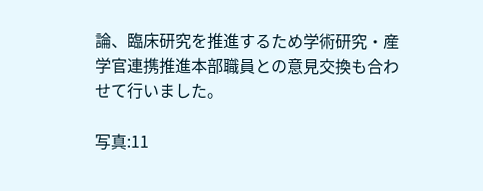論、臨床研究を推進するため学術研究・産学官連携推進本部職員との意見交換も合わせて行いました。

写真:11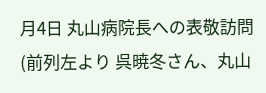月4日 丸山病院長への表敬訪問(前列左より 呉暁冬さん、丸山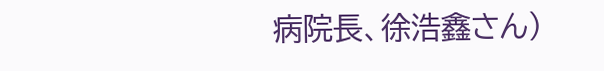病院長、徐浩鑫さん)